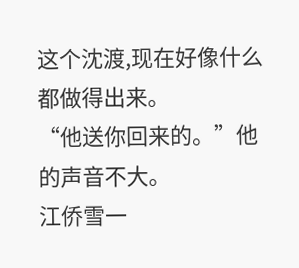这个沈渡,现在好像什么都做得出来。
“他送你回来的。”他的声音不大。
江侨雪一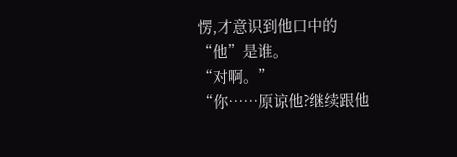愣,才意识到他口中的“他”是谁。
“对啊。”
“你……原谅他?继续跟他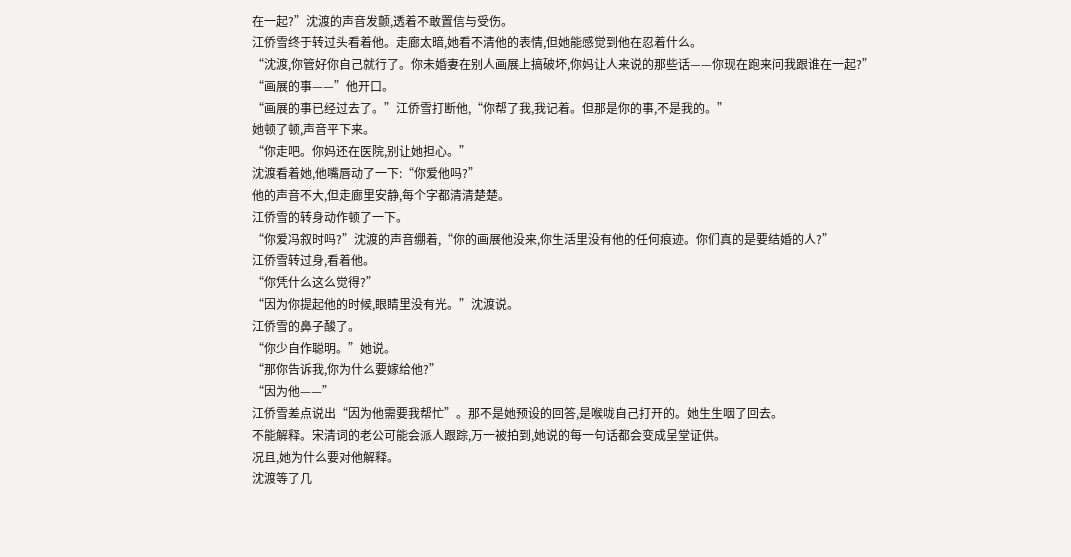在一起?”沈渡的声音发颤,透着不敢置信与受伤。
江侨雪终于转过头看着他。走廊太暗,她看不清他的表情,但她能感觉到他在忍着什么。
“沈渡,你管好你自己就行了。你未婚妻在别人画展上搞破坏,你妈让人来说的那些话——你现在跑来问我跟谁在一起?”
“画展的事——”他开口。
“画展的事已经过去了。”江侨雪打断他,“你帮了我,我记着。但那是你的事,不是我的。”
她顿了顿,声音平下来。
“你走吧。你妈还在医院,别让她担心。”
沈渡看着她,他嘴唇动了一下:“你爱他吗?”
他的声音不大,但走廊里安静,每个字都清清楚楚。
江侨雪的转身动作顿了一下。
“你爱冯叙时吗?”沈渡的声音绷着,“你的画展他没来,你生活里没有他的任何痕迹。你们真的是要结婚的人?”
江侨雪转过身,看着他。
“你凭什么这么觉得?”
“因为你提起他的时候,眼睛里没有光。”沈渡说。
江侨雪的鼻子酸了。
“你少自作聪明。”她说。
“那你告诉我,你为什么要嫁给他?”
“因为他——”
江侨雪差点说出“因为他需要我帮忙”。那不是她预设的回答,是喉咙自己打开的。她生生咽了回去。
不能解释。宋清词的老公可能会派人跟踪,万一被拍到,她说的每一句话都会变成呈堂证供。
况且,她为什么要对他解释。
沈渡等了几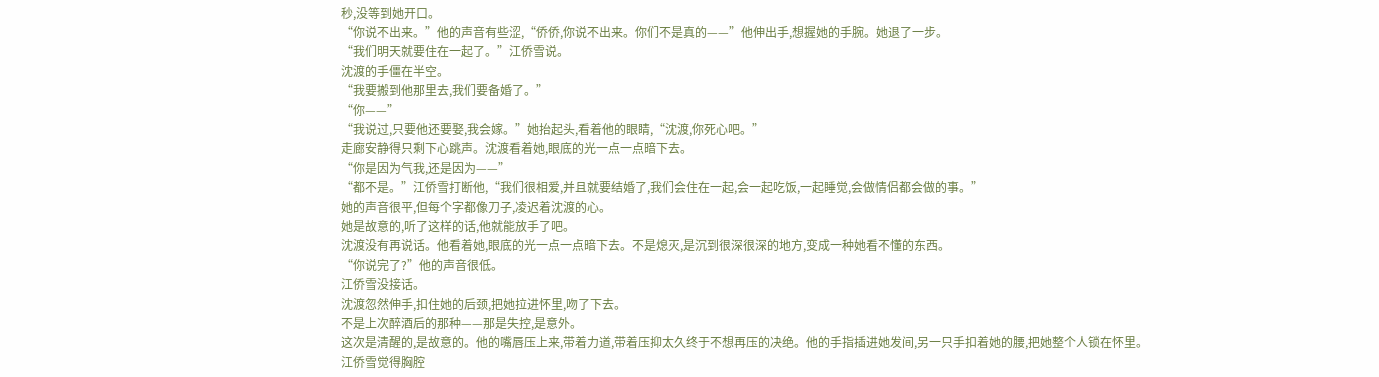秒,没等到她开口。
“你说不出来。”他的声音有些涩,“侨侨,你说不出来。你们不是真的——”他伸出手,想握她的手腕。她退了一步。
“我们明天就要住在一起了。”江侨雪说。
沈渡的手僵在半空。
“我要搬到他那里去,我们要备婚了。”
“你——”
“我说过,只要他还要娶,我会嫁。”她抬起头,看着他的眼睛,“沈渡,你死心吧。”
走廊安静得只剩下心跳声。沈渡看着她,眼底的光一点一点暗下去。
“你是因为气我,还是因为——”
“都不是。”江侨雪打断他,“我们很相爱,并且就要结婚了,我们会住在一起,会一起吃饭,一起睡觉,会做情侣都会做的事。”
她的声音很平,但每个字都像刀子,凌迟着沈渡的心。
她是故意的,听了这样的话,他就能放手了吧。
沈渡没有再说话。他看着她,眼底的光一点一点暗下去。不是熄灭,是沉到很深很深的地方,变成一种她看不懂的东西。
“你说完了?”他的声音很低。
江侨雪没接话。
沈渡忽然伸手,扣住她的后颈,把她拉进怀里,吻了下去。
不是上次醉酒后的那种——那是失控,是意外。
这次是清醒的,是故意的。他的嘴唇压上来,带着力道,带着压抑太久终于不想再压的决绝。他的手指插进她发间,另一只手扣着她的腰,把她整个人锁在怀里。
江侨雪觉得胸腔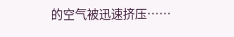的空气被迅速挤压……